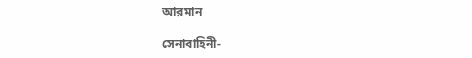আরমান

সেনাবাহিনী-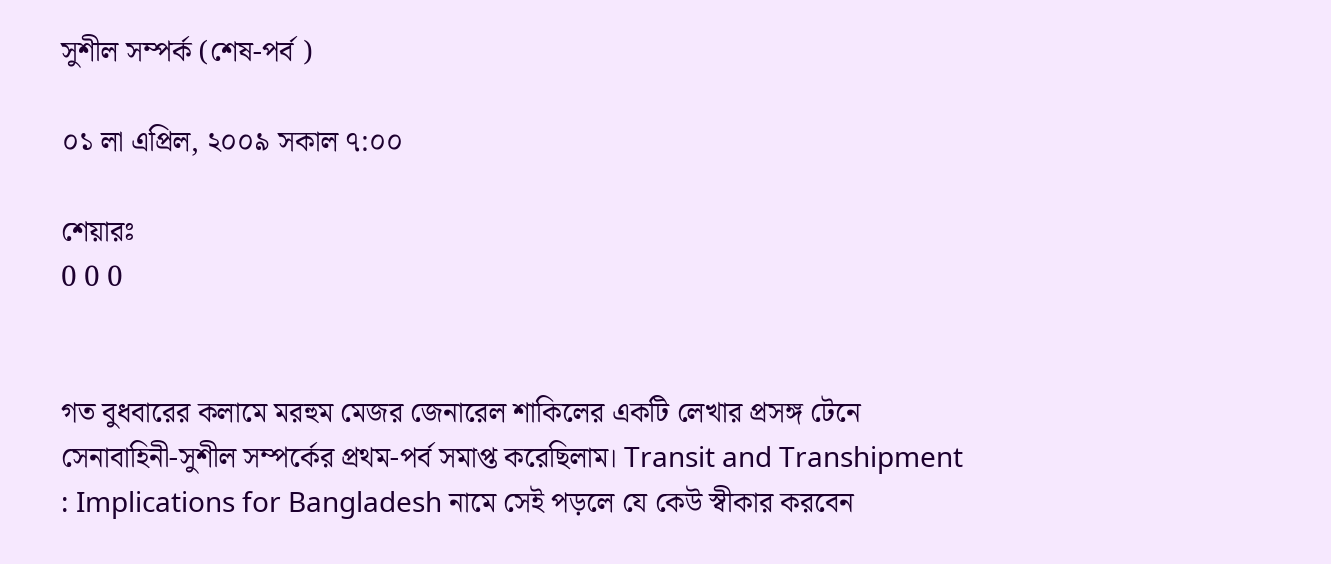সুশীল সম্পর্ক (শেষ-পর্ব )

০১ লা এপ্রিল, ২০০৯ সকাল ৭:০০

শেয়ারঃ
0 0 0


গত বুধবারের কলামে মরহুম মেজর জেনারেল শাকিলের একটি লেখার প্রসঙ্গ টেনে সেনাবাহিনী-সুশীল সম্পর্কের প্রথম-পর্ব সমাপ্ত করেছিলাম। Transit and Transhipment : Implications for Bangladesh নামে সেই পড়লে যে কেউ স্বীকার করবেন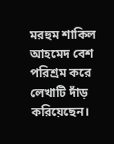মরহুম শাকিল আহমেদ বেশ পরিশ্রম করে লেখাটি দাঁড় করিয়েছেন।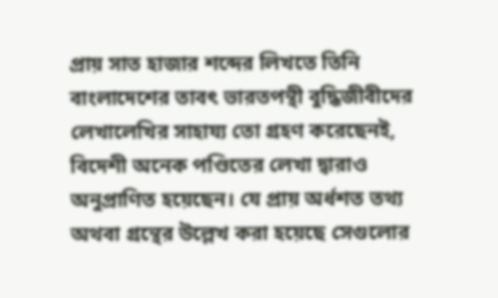প্রায় সাত হাজার শব্দের লিখতে তিনি বাংলাদেশের তাবৎ ভারতপন্থী বুদ্ধিজীবীদের লেখালেখির সাহায্য তো গ্রহণ করেছেনই, বিদেশী অনেক পণ্ডিতের লেখা দ্বারাও অনুপ্রাণিত হয়েছেন। যে প্রায় অর্ধশত তথ্য অথবা গ্রন্থের উল্লেখ করা হয়েছে সেগুলোর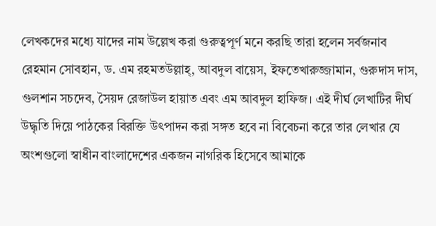লেখকদের মধ্যে যাদের নাম উল্লেখ করা গুরুত্বপূর্ণ মনে করছি তারা হলেন সর্বজনাব রেহমান সোবহান, ড. এম রহমতউল্লাহ্, আবদুল বায়েস, ইফতেখারুজ্জামান, গুরুদাস দাস, গুলশান সচদেব, সৈয়দ রেজাউল হায়াত এবং এম আবদুল হাফিজ। এই দীর্ঘ লেখাটির দীর্ঘ উদ্ধৃতি দিয়ে পাঠকের বিরক্তি উৎপাদন করা সঙ্গত হবে না বিবেচনা করে তার লেখার যে অংশগুলো স্বাধীন বাংলাদেশের একজন নাগরিক হিসেবে আমাকে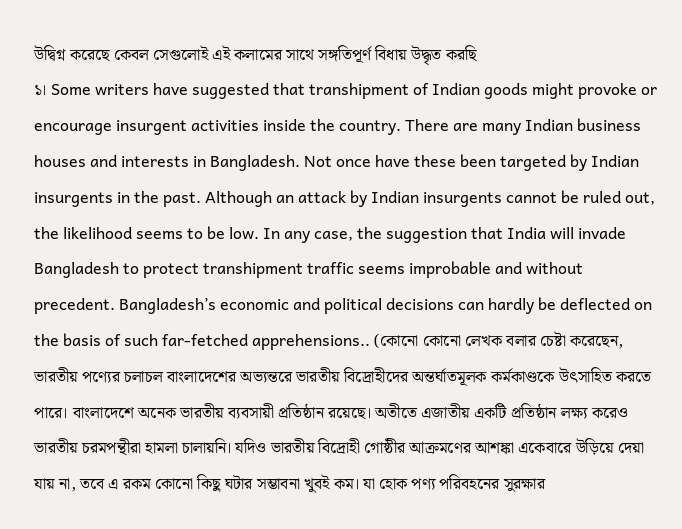উদ্বিগ্ন করেছে কেবল সেগুলোই এই কলামের সাথে সঙ্গতিপূর্ণ বিধায় উদ্ধৃত করছি
১। Some writers have suggested that transhipment of Indian goods might provoke or encourage insurgent activities inside the country. There are many Indian business houses and interests in Bangladesh. Not once have these been targeted by Indian insurgents in the past. Although an attack by Indian insurgents cannot be ruled out, the likelihood seems to be low. In any case, the suggestion that India will invade Bangladesh to protect transhipment traffic seems improbable and without precedent. Bangladesh’s economic and political decisions can hardly be deflected on the basis of such far-fetched apprehensions.. (কোনো কোনো লেখক বলার চেষ্টা করেছেন, ভারতীয় পণ্যের চলাচল বাংলাদেশের অভ্যন্তরে ভারতীয় বিদ্রোহীদের অন্তর্ঘাতমূলক কর্মকাণ্ডকে উৎসাহিত করতে পারে। বাংলাদেশে অনেক ভারতীয় ব্যবসায়ী প্রতিষ্ঠান রয়েছে। অতীতে এজাতীয় একটি প্রতিষ্ঠান লক্ষ্য করেও ভারতীয় চরমপন্থীরা হামলা চালায়নি। যদিও ভারতীয় বিদ্রোহী গোষ্ঠীর আক্রমণের আশঙ্কা একেবারে উড়িয়ে দেয়া যায় না, তবে এ রকম কোনো কিছু ঘটার সম্ভাবনা খুবই কম। যা হোক পণ্য পরিবহনের সুরক্ষার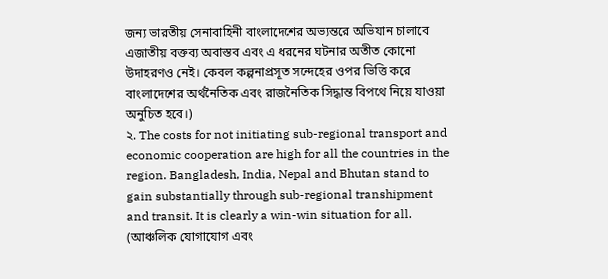জন্য ভারতীয় সেনাবাহিনী বাংলাদেশের অভ্যন্তরে অভিযান চালাবে এজাতীয় বক্তব্য অবাস্তব এবং এ ধরনের ঘটনার অতীত কোনো উদাহরণও নেই। কেবল কল্পনাপ্রসূত সন্দেহের ওপর ভিত্তি করে বাংলাদেশের অর্থনৈতিক এবং রাজনৈতিক সিদ্ধান্ত বিপথে নিয়ে যাওয়া অনুচিত হবে।)
২. The costs for not initiating sub-regional transport and economic cooperation are high for all the countries in the region. Bangladesh, India, Nepal and Bhutan stand to gain substantially through sub-regional transhipment and transit. It is clearly a win-win situation for all. (আঞ্চলিক যোগাযোগ এবং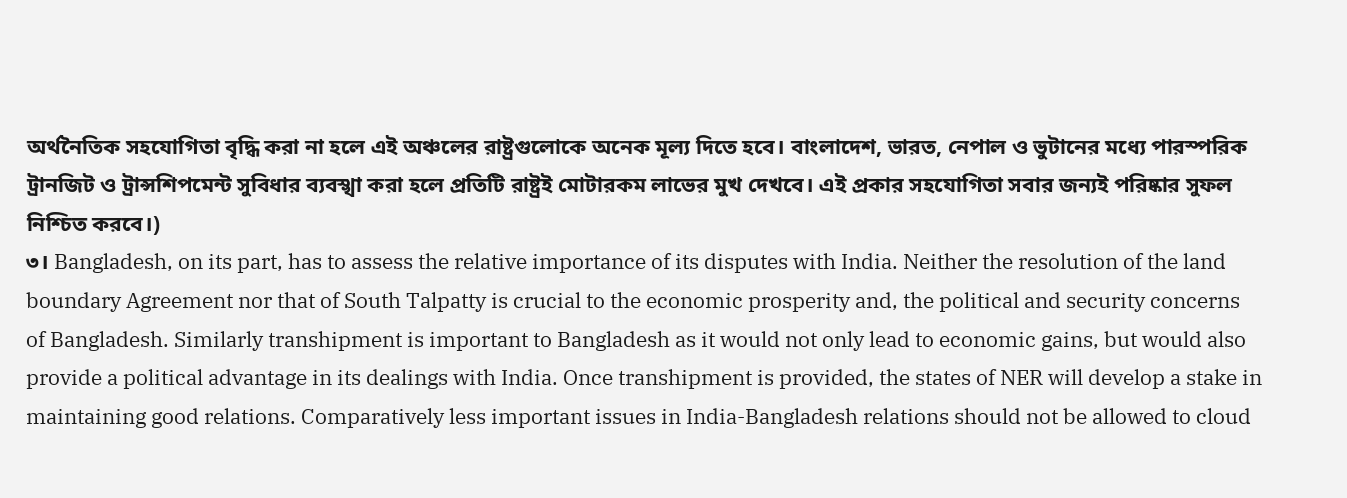অর্থনৈতিক সহযোগিতা বৃদ্ধি করা না হলে এই অঞ্চলের রাষ্ট্রগুলোকে অনেক মূল্য দিতে হবে। বাংলাদেশ, ভারত, নেপাল ও ভুটানের মধ্যে পারস্পরিক ট্রানজিট ও ট্রান্সশিপমেন্ট সুবিধার ব্যবস্খা করা হলে প্রতিটি রাষ্ট্রই মোটারকম লাভের মুখ দেখবে। এই প্রকার সহযোগিতা সবার জন্যই পরিষ্কার সুফল নিশ্চিত করবে।)
৩। Bangladesh, on its part, has to assess the relative importance of its disputes with India. Neither the resolution of the land boundary Agreement nor that of South Talpatty is crucial to the economic prosperity and, the political and security concerns of Bangladesh. Similarly transhipment is important to Bangladesh as it would not only lead to economic gains, but would also provide a political advantage in its dealings with India. Once transhipment is provided, the states of NER will develop a stake in maintaining good relations. Comparatively less important issues in India-Bangladesh relations should not be allowed to cloud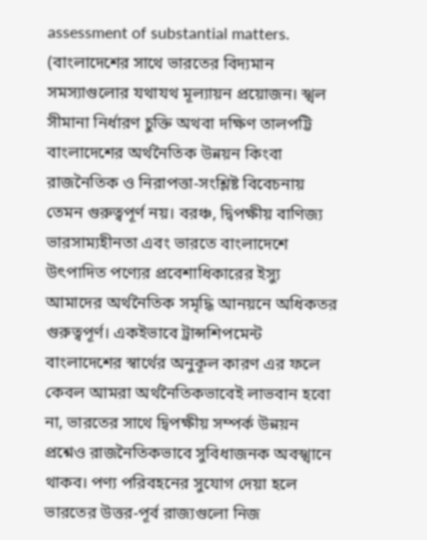assessment of substantial matters. (বাংলাদেশের সাথে ভারতের বিদ্যমান সমস্যাগুলোর যথাযথ মূল্যায়ন প্রয়োজন। স্খল সীমানা নির্ধারণ চুক্তি অথবা দক্ষিণ তালপট্টি বাংলাদেশের অর্থনৈতিক উন্নয়ন কিংবা রাজনৈতিক ও নিরাপত্তা-সংশ্লিষ্ট বিবেচনায় তেমন গুরুত্বপূর্ণ নয়। বরঞ্চ, দ্বিপক্ষীয় বাণিজ্য ভারসাম্যহীনতা এবং ভারতে বাংলাদেশে উৎপাদিত পণ্যের প্রবেশাধিকারের ইস্যু আমাদের অর্থনৈতিক সমৃদ্ধি আনয়নে অধিকতর গুরুত্বপূর্ণ। একইভাবে ট্রান্সশিপমেন্ট বাংলাদেশের স্বার্থের অনুকূল কারণ এর ফলে কেবল আমরা অর্থনৈতিকভাবেই লাভবান হবো না, ভারতের সাথে দ্বিপক্ষীয় সম্পর্ক উন্নয়ন প্রশ্নেও রাজনৈতিকভাবে সুবিধাজনক অবস্খানে থাকব। পণ্য পরিবহনের সুযোগ দেয়া হলে ভারতের উত্তর-পূর্ব রাজ্যগুলো নিজ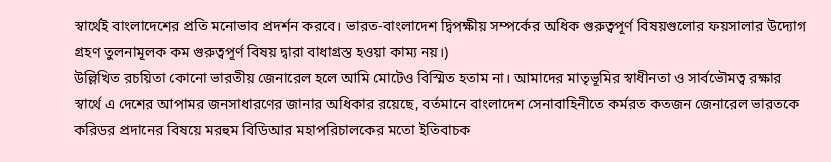স্বার্থেই বাংলাদেশের প্রতি মনোভাব প্রদর্শন করবে। ভারত-বাংলাদেশ দ্বিপক্ষীয় সম্পর্কের অধিক গুরুত্বপূর্ণ বিষয়গুলোর ফয়সালার উদ্যোগ গ্রহণ তুলনামূলক কম গুরুত্বপূর্ণ বিষয় দ্বারা বাধাগ্রস্ত হওয়া কাম্য নয়।)
উল্লিখিত রচয়িতা কোনো ভারতীয় জেনারেল হলে আমি মোটেও বিস্মিত হতাম না। আমাদের মাতৃভূমির স্বাধীনতা ও সার্বভৌমত্ব রক্ষার স্বার্থে এ দেশের আপামর জনসাধারণের জানার অধিকার রয়েছে, বর্তমানে বাংলাদেশ সেনাবাহিনীতে কর্মরত কতজন জেনারেল ভারতকে করিডর প্রদানের বিষয়ে মরহুম বিডিআর মহাপরিচালকের মতো ইতিবাচক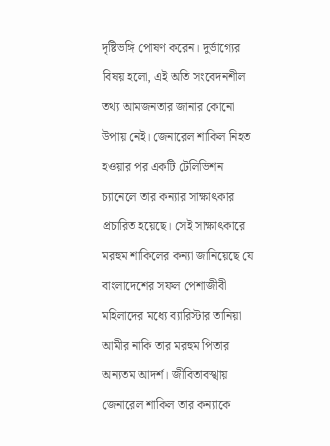দৃষ্টিভঙ্গি পোষণ করেন। দুর্ভাগ্যের বিষয় হলো, এই অতি সংবেদনশীল তথ্য আমজনতার জানার কোনো উপায় নেই। জেনারেল শাকিল নিহত হওয়ার পর একটি টেলিভিশন চ্যানেলে তার কন্যার সাক্ষাৎকার প্রচারিত হয়েছে। সেই সাক্ষাৎকারে মরহুম শাকিলের কন্যা জানিয়েছে যে বাংলাদেশের সফল পেশাজীবী মহিলাদের মধ্যে ব্যারিস্টার তানিয়া আমীর নাকি তার মরহুম পিতার অন্যতম আদর্শ। জীবিতাবস্খায় জেনারেল শাকিল তার কন্যাকে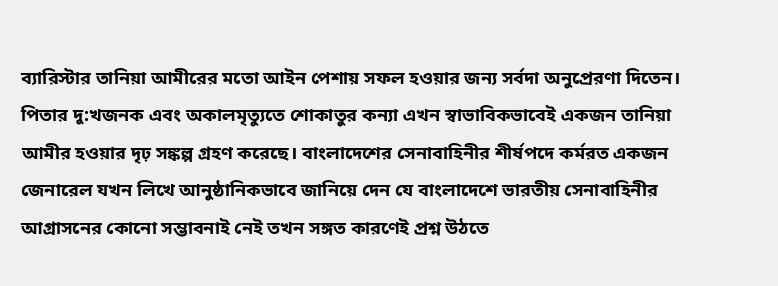ব্যারিস্টার তানিয়া আমীরের মতো আইন পেশায় সফল হওয়ার জন্য সর্বদা অনুপ্রেরণা দিতেন। পিতার দু:খজনক এবং অকালমৃত্যুতে শোকাতুর কন্যা এখন স্বাভাবিকভাবেই একজন তানিয়া আমীর হওয়ার দৃঢ় সঙ্কল্প গ্রহণ করেছে। বাংলাদেশের সেনাবাহিনীর শীর্ষপদে কর্মরত একজন জেনারেল যখন লিখে আনুষ্ঠানিকভাবে জানিয়ে দেন যে বাংলাদেশে ভারতীয় সেনাবাহিনীর আগ্রাসনের কোনো সম্ভাবনাই নেই তখন সঙ্গত কারণেই প্রশ্ন উঠতে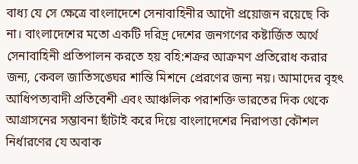বাধ্য যে সে ক্ষেত্রে বাংলাদেশে সেনাবাহিনীর আদৌ প্রয়োজন রয়েছে কি না। বাংলাদেশের মতো একটি দরিদ্র দেশের জনগণের কষ্টার্জিত অর্থে সেনাবাহিনী প্রতিপালন করতে হয় বহি:শক্রর আক্রমণ প্রতিরোধ করার জন্য, কেবল জাতিসঙ্ঘের শান্তি মিশনে প্রেরণের জন্য নয়। আমাদের বৃহৎ আধিপত্যবাদী প্রতিবেশী এবং আঞ্চলিক পরাশক্তি ভারতের দিক থেকে আগ্রাসনের সম্ভাবনা ছাঁটাই করে দিয়ে বাংলাদেশের নিরাপত্তা কৌশল নির্ধারণের যে অবাক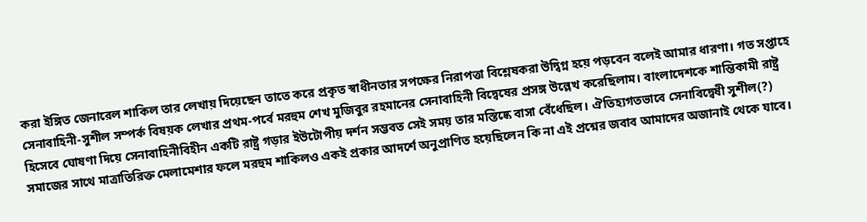করা ইঙ্গিত জেনারেল শাকিল তার লেখায় দিয়েছেন তাতে করে প্রকৃত স্বাধীনতার সপক্ষের নিরাপত্তা বিশ্লেষকরা উদ্বিগ্ন হয়ে পড়বেন বলেই আমার ধারণা। গত সপ্তাহে সেনাবাহিনী-সুশীল সম্পর্ক বিষয়ক লেখার প্রথম-পর্বে মরহুম শেখ মুজিবুর রহমানের সেনাবাহিনী বিদ্বেষের প্রসঙ্গ উল্লেখ করেছিলাম। বাংলাদেশকে শান্তিকামী রাষ্ট্র হিসেবে ঘোষণা দিয়ে সেনাবাহিনীবিহীন একটি রাষ্ট্র গড়ার ইউটোপীয় দর্শন সম্ভবত সেই সময় তার মস্তিষ্কে বাসা বেঁধেছিল। ঐতিহ্যগতভাবে সেনাবিদ্বেষী সুশীল(?) সমাজের সাথে মাত্রাতিরিক্ত মেলামেশার ফলে মরহুম শাকিলও একই প্রকার আদর্শে অনুপ্রাণিত হয়েছিলেন কি না এই প্রশ্নের জবাব আমাদের অজানাই থেকে যাবে।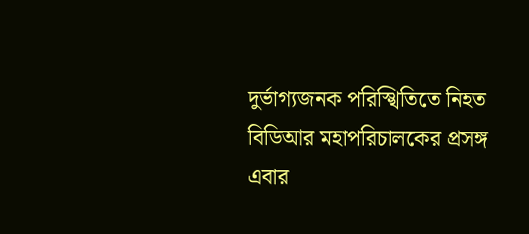দুর্ভাগ্যজনক পরিস্খিতিতে নিহত বিডিআর মহাপরিচালকের প্রসঙ্গ এবার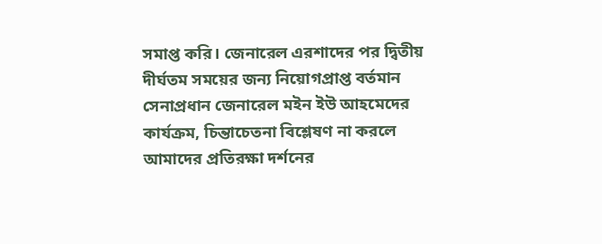সমাপ্ত করি। জেনারেল এরশাদের পর দ্বিতীয় দীর্ঘতম সময়ের জন্য নিয়োগপ্রাপ্ত বর্তমান সেনাপ্রধান জেনারেল মইন ইউ আহমেদের কার্যক্রম, চিন্তাচেতনা বিশ্লেষণ না করলে আমাদের প্রতিরক্ষা দর্শনের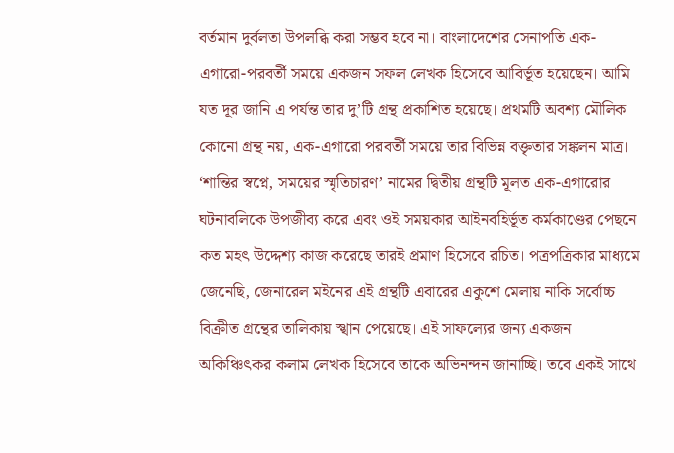বর্তমান দুর্বলতা উপলব্ধি করা সম্ভব হবে না। বাংলাদেশের সেনাপতি এক-এগারো-পরবর্তী সময়ে একজন সফল লেখক হিসেবে আবির্ভূত হয়েছেন। আমি যত দূর জানি এ পর্যন্ত তার দু’টি গ্রন্থ প্রকাশিত হয়েছে। প্রথমটি অবশ্য মৌলিক কোনো গ্রন্থ নয়, এক-এগারো পরবর্তী সময়ে তার বিভিন্ন বক্তৃতার সঙ্কলন মাত্র। ‘শান্তির স্বপ্নে, সময়ের স্মৃতিচারণ’ নামের দ্বিতীয় গ্রন্থটি মূলত এক-এগারোর ঘটনাবলিকে উপজীব্য করে এবং ওই সময়কার আইনবহির্ভূত কর্মকাণ্ডের পেছনে কত মহৎ উদ্দেশ্য কাজ করেছে তারই প্রমাণ হিসেবে রচিত। পত্রপত্রিকার মাধ্যমে জেনেছি, জেনারেল মইনের এই গ্রন্থটি এবারের একুশে মেলায় নাকি সর্বোচ্চ বিক্রীত গ্রন্থের তালিকায় স্খান পেয়েছে। এই সাফল্যের জন্য একজন অকিঞ্চিৎকর কলাম লেখক হিসেবে তাকে অভিনন্দন জানাচ্ছি। তবে একই সাথে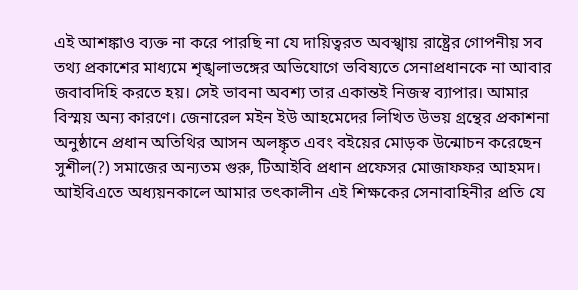এই আশঙ্কাও ব্যক্ত না করে পারছি না যে দায়িত্বরত অবস্খায় রাষ্ট্রের গোপনীয় সব তথ্য প্রকাশের মাধ্যমে শৃঙ্খলাভঙ্গের অভিযোগে ভবিষ্যতে সেনাপ্রধানকে না আবার জবাবদিহি করতে হয়। সেই ভাবনা অবশ্য তার একান্তই নিজস্ব ব্যাপার। আমার বিস্ময় অন্য কারণে। জেনারেল মইন ইউ আহমেদের লিখিত উভয় গ্রন্থের প্রকাশনা অনুষ্ঠানে প্রধান অতিথির আসন অলঙ্কৃত এবং বইয়ের মোড়ক উন্মোচন করেছেন সুশীল(?) সমাজের অন্যতম গুরু, টিআইবি প্রধান প্রফেসর মোজাফফর আহমদ। আইবিএতে অধ্যয়নকালে আমার তৎকালীন এই শিক্ষকের সেনাবাহিনীর প্রতি যে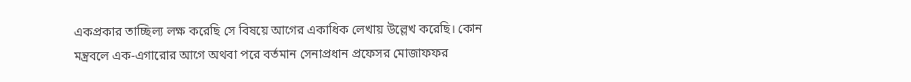একপ্রকার তাচ্ছিল্য লক্ষ করেছি সে বিষয়ে আগের একাধিক লেখায় উল্লেখ করেছি। কোন মন্ত্রবলে এক-এগারোর আগে অথবা পরে বর্তমান সেনাপ্রধান প্রফেসর মোজাফফর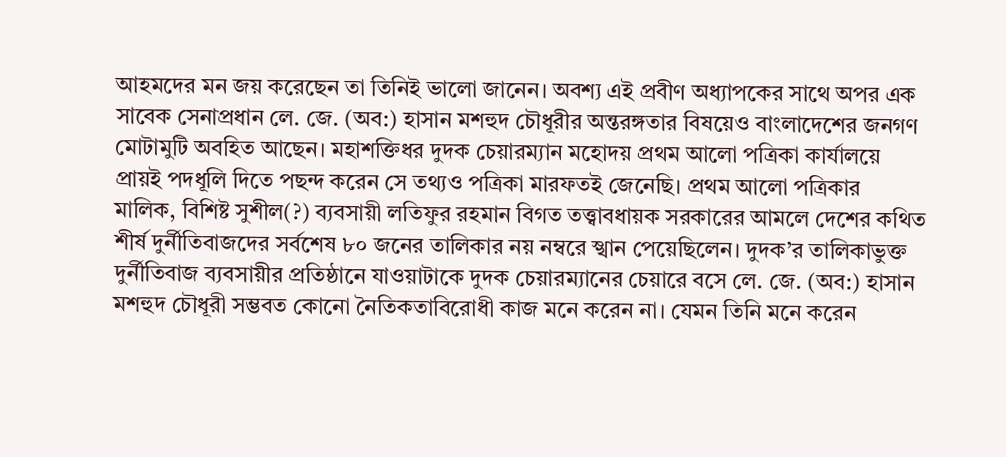আহমদের মন জয় করেছেন তা তিনিই ভালো জানেন। অবশ্য এই প্রবীণ অধ্যাপকের সাথে অপর এক সাবেক সেনাপ্রধান লে. জে. (অব:) হাসান মশহুদ চৌধূরীর অন্তরঙ্গতার বিষয়েও বাংলাদেশের জনগণ মোটামুটি অবহিত আছেন। মহাশক্তিধর দুদক চেয়ারম্যান মহোদয় প্রথম আলো পত্রিকা কার্যালয়ে প্রায়ই পদধূলি দিতে পছন্দ করেন সে তথ্যও পত্রিকা মারফতই জেনেছি। প্রথম আলো পত্রিকার মালিক, বিশিষ্ট সুশীল(?) ব্যবসায়ী লতিফুর রহমান বিগত তত্ত্বাবধায়ক সরকারের আমলে দেশের কথিত শীর্ষ দুর্নীতিবাজদের সর্বশেষ ৮০ জনের তালিকার নয় নম্বরে স্খান পেয়েছিলেন। দুদক’র তালিকাভুক্ত দুর্নীতিবাজ ব্যবসায়ীর প্রতিষ্ঠানে যাওয়াটাকে দুদক চেয়ারম্যানের চেয়ারে বসে লে. জে. (অব:) হাসান মশহুদ চৌধূরী সম্ভবত কোনো নৈতিকতাবিরোধী কাজ মনে করেন না। যেমন তিনি মনে করেন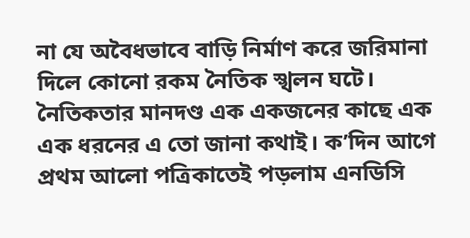না যে অবৈধভাবে বাড়ি নির্মাণ করে জরিমানা দিলে কোনো রকম নৈতিক স্খলন ঘটে। নৈতিকতার মানদণ্ড এক একজনের কাছে এক এক ধরনের এ তো জানা কথাই। ক’দিন আগে প্রথম আলো পত্রিকাতেই পড়লাম এনডিসি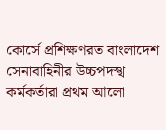কোর্সে প্রশিক্ষণরত বাংলাদেশ সেনাবাহিনীর উচ্চপদস্খ কর্মকর্তারা প্রথম আলো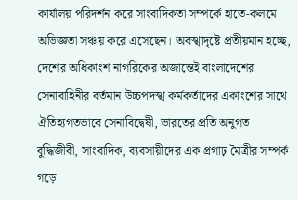কার্যালয় পরিদর্শন করে সাংবাদিকতা সম্পর্কে হাতে-কলমে অভিজ্ঞতা সঞ্চয় করে এসেছেন। অবস্খাদৃষ্টে প্রতীয়মান হচ্ছে, দেশের অধিকাংশ নাগরিকের অজান্তেই বাংলাদেশের সেনাবাহিনীর বর্তমান উচ্চপদস্খ কর্মকর্তাদের একাংশের সাথে ঐতিহ্যগতভাবে সেনাবিদ্বেষী, ভারতের প্রতি অনুগত বুদ্ধিজীবী, সাংবাদিক, ব্যবসায়ীদের এক প্রগাঢ় মৈত্রীর সম্পর্ক গড়ে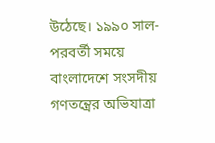উঠেছে। ১৯৯০ সাল-পরবর্তী সময়ে বাংলাদেশে সংসদীয় গণতন্ত্রের অভিযাত্রা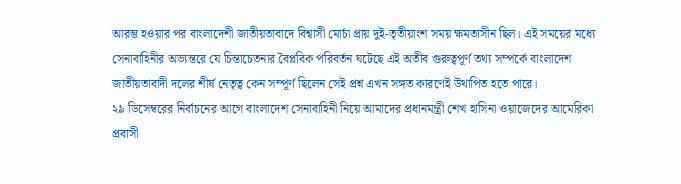আরম্ভ হওয়ার পর বাংলাদেশী জাতীয়তাবাদে বিশ্বাসী মোর্চা প্রায় দুই-তৃতীয়াংশ সময় ক্ষমতাসীন ছিল। এই সময়ের মধ্যে সেনাবাহিনীর অভ্যন্তরে যে চিন্তাচেতনার বৈপ্লবিক পরিবর্তন ঘটেছে এই অতীব গুরুত্বপূর্ণ তথ্য সম্পর্কে বাংলাদেশ জাতীয়তাবাদী দলের শীর্ষ নেতৃত্ব কেন সম্পূর্ণ ছিলেন সেই প্রশ্ন এখন সঙ্গত কারণেই উথাপিত হতে পারে।
২৯ ডিসেম্বরের নির্বাচনের আগে বাংলাদেশ সেনাবাহিনী নিয়ে আমাদের প্রধানমন্ত্রী শেখ হাসিনা ওয়াজেদের আমেরিকা প্রবাসী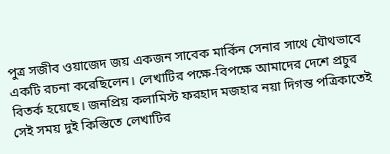পুত্র সজীব ওয়াজেদ জয় একজন সাবেক মার্কিন সেনার সাথে যৌথভাবে একটি রচনা করেছিলেন। লেখাটির পক্ষে-বিপক্ষে আমাদের দেশে প্রচুর বিতর্ক হয়েছে। জনপ্রিয় কলামিস্ট ফরহাদ মজহার নয়া দিগন্ত পত্রিকাতেই সেই সময় দুই কিস্তিতে লেখাটির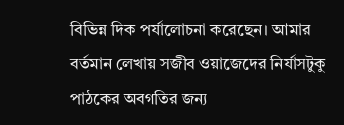বিভিন্ন দিক পর্যালোচনা করেছেন। আমার বর্তমান লেখায় সজীব ওয়াজেদের নির্যাসটুকু পাঠকের অবগতির জন্য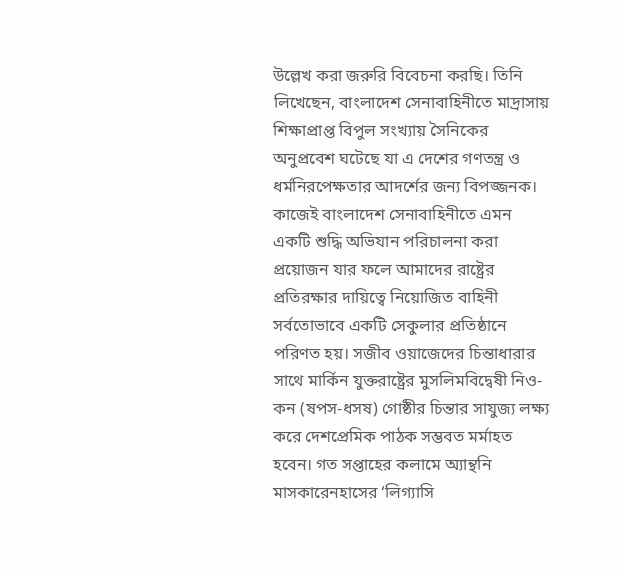উল্লেখ করা জরুরি বিবেচনা করছি। তিনি লিখেছেন, বাংলাদেশ সেনাবাহিনীতে মাদ্রাসায় শিক্ষাপ্রাপ্ত বিপুল সংখ্যায় সৈনিকের অনুপ্রবেশ ঘটেছে যা এ দেশের গণতন্ত্র ও ধর্মনিরপেক্ষতার আদর্শের জন্য বিপজ্জনক। কাজেই বাংলাদেশ সেনাবাহিনীতে এমন একটি শুদ্ধি অভিযান পরিচালনা করা প্রয়োজন যার ফলে আমাদের রাষ্ট্রের প্রতিরক্ষার দায়িত্বে নিয়োজিত বাহিনী সর্বতোভাবে একটি সেকুলার প্রতিষ্ঠানে পরিণত হয়। সজীব ওয়াজেদের চিন্তাধারার সাথে মার্কিন যুক্তরাষ্ট্রের মুসলিমবিদ্বেষী নিও-কন (ষপস-ধসষ) গোষ্ঠীর চিন্তার সাযুজ্য লক্ষ্য করে দেশপ্রেমিক পাঠক সম্ভবত মর্মাহত হবেন। গত সপ্তাহের কলামে অ্যান্থনি মাসকারেনহাসের ‘লিগ্যাসি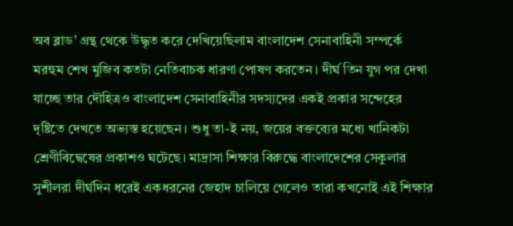অব ব্লাড’ গ্রন্থ থেকে উদ্ধৃত করে দেখিয়েছিলাম বাংলাদেশ সেনাবাহিনী সম্পর্কে মরহুম শেখ মুজিব কতটা নেতিবাচক ধারণা পোষণ করতেন। দীর্ঘ তিন যুগ পর দেখা যাচ্ছে তার দৌহিত্রও বাংলাদেশ সেনাবাহিনীর সদস্যদের একই প্রকার সন্দেহের দৃষ্টিতে দেখতে অভ্যস্ত হয়েছেন। শুধু তা-ই নয়, জয়ের বক্তব্যের মধ্যে খানিকটা শ্রেণীবিদ্বেষের প্রকাশও ঘটেছে। মাদ্রাসা শিক্ষার বিরুদ্ধে বাংলাদেশের সেকুলার সুশীলরা দীর্ঘদিন ধরেই একধরনের জেহাদ চালিয়ে গেলেও তারা কখনোই এই শিক্ষার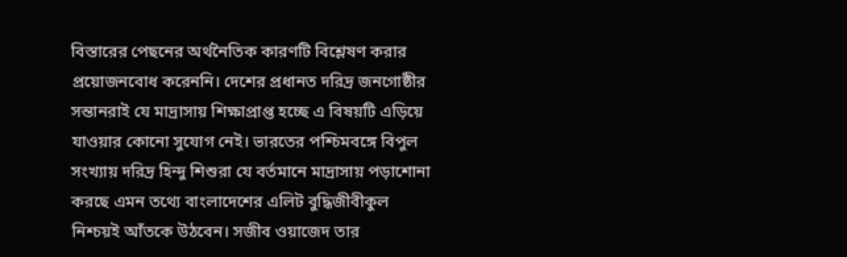বিস্তারের পেছনের অর্থনৈতিক কারণটি বিশ্লেষণ করার প্রয়োজনবোধ করেননি। দেশের প্রধানত দরিদ্র জনগোষ্ঠীর সন্তানরাই যে মাদ্রাসায় শিক্ষাপ্রাপ্ত হচ্ছে এ বিষয়টি এড়িয়ে যাওয়ার কোনো সুযোগ নেই। ভারতের পশ্চিমবঙ্গে বিপুল সংখ্যায় দরিদ্র হিন্দু শিশুরা যে বর্তমানে মাদ্রাসায় পড়াশোনা করছে এমন তথ্যে বাংলাদেশের এলিট বুদ্ধিজীবীকুল নিশ্চয়ই আঁতকে উঠবেন। সজীব ওয়াজেদ তার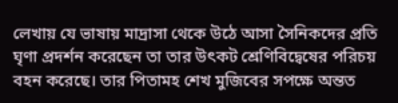লেখায় যে ভাষায় মাদ্রাসা থেকে উঠে আসা সৈনিকদের প্রতি ঘৃণা প্রদর্শন করেছেন তা তার উৎকট শ্রেণিবিদ্বেষের পরিচয় বহন করেছে। তার পিতামহ শেখ মুজিবের সপক্ষে অন্তত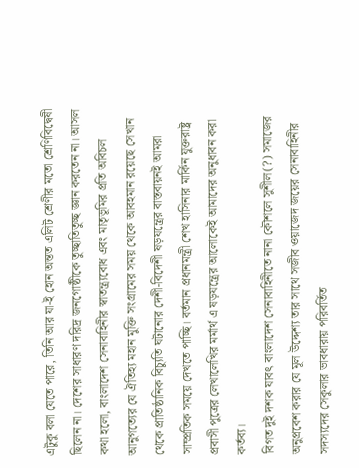এটুকু বলা যেতে পারে, তিনি আর যা-ই হোন অন্তত এলিট শ্রেণীর মতো শ্রেণিবিদ্বেষী ছিলেন না। দেশের সাধারণ দরিদ্র জনগোষ্ঠীকে তুচ্ছাতিতুচ্ছ জ্ঞান করতেন না। আসল কথা হলো, বাংলাদেশ সেনাবাহিনীর স্বাতন্ত্র্যবোধ এবং মাতৃভূমির প্রতি অবিচল আনুগত্যের যে ঐতিহ্য মহান মুক্তি সংগ্রামের সময় থেকে আবহমান রয়েছে সেখান থেকে প্রাতিষ্ঠানিক বিচ্যুতি ঘটানোর দেশী-বিদেশী ষড়যন্ত্রের বাস্তবায়নই আমরা সাম্প্রতিক সময়ে দেখতে পাচ্ছি। বর্তমান প্রধানমন্ত্রী শেখ হাসিনার মার্কিন যুক্তরাষ্ট্র প্রবাসী পুত্রের লেখালেখির মর্মার্থ এ ষড়যন্ত্রের আলোকেই আমাদের অনুধাবন করা কর্তব্য।
বিগত দুই দশক যাবৎ বাংলাদেশ সেনাবাহিনীতে নানা কৌশলে সুশীল(?) সমাজের অনুপ্রবেশ করার যে মূল উদ্দেশ্য তার সাথে সজীব ওয়াজেদ জয়ের সেনাবাহিনীর সদস্যদের সেকুলার ভাবধারায় পরিবর্তিত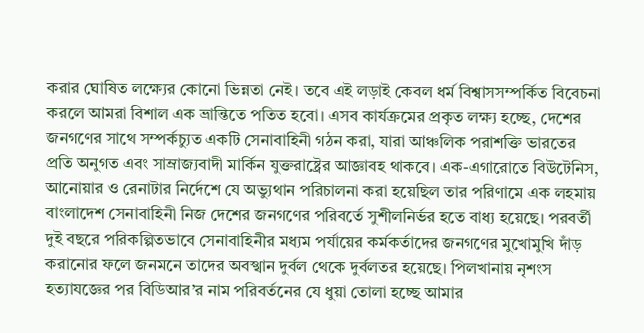করার ঘোষিত লক্ষ্যের কোনো ভিন্নতা নেই। তবে এই লড়াই কেবল ধর্ম বিশ্বাসসম্পর্কিত বিবেচনা করলে আমরা বিশাল এক ভ্রান্তিতে পতিত হবো। এসব কার্যক্রমের প্রকৃত লক্ষ্য হচ্ছে, দেশের জনগণের সাথে সম্পর্কচ্যুত একটি সেনাবাহিনী গঠন করা, যারা আঞ্চলিক পরাশক্তি ভারতের প্রতি অনুগত এবং সাম্রাজ্যবাদী মার্কিন যুক্তরাষ্ট্রের আজ্ঞাবহ থাকবে। এক-এগারোতে বিউটেনিস, আনোয়ার ও রেনাটার নির্দেশে যে অভ্যুথান পরিচালনা করা হয়েছিল তার পরিণামে এক লহমায় বাংলাদেশ সেনাবাহিনী নিজ দেশের জনগণের পরিবর্তে সুশীলনির্ভর হতে বাধ্য হয়েছে। পরবর্তী দুই বছরে পরিকল্পিতভাবে সেনাবাহিনীর মধ্যম পর্যায়ের কর্মকর্তাদের জনগণের মুখোমুখি দাঁড় করানোর ফলে জনমনে তাদের অবস্খান দুর্বল থেকে দুর্বলতর হয়েছে। পিলখানায় নৃশংস হত্যাযজ্ঞের পর বিডিআর’র নাম পরিবর্তনের যে ধুয়া তোলা হচ্ছে আমার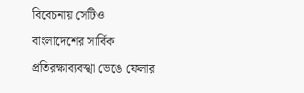বিবেচনায় সেটিও বাংলাদেশের সার্বিক প্রতিরক্ষাব্যবস্খা ভেঙে ফেলার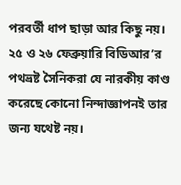পরবর্তী ধাপ ছাড়া আর কিছু নয়। ২৫ ও ২৬ ফেব্রুয়ারি বিডিআর’র পথভ্রষ্ট সৈনিকরা যে নারকীয় কাণ্ড করেছে কোনো নিন্দাজ্ঞাপনই তার জন্য যথেষ্ট নয়।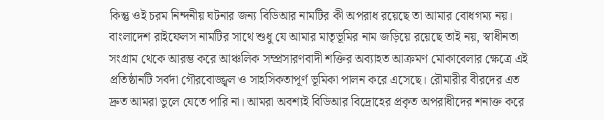কিন্তু ওই চরম নিন্দনীয় ঘটনার জন্য বিডিআর নামটির কী অপরাধ রয়েছে তা আমার বোধগম্য নয়। বাংলাদেশ রাইফেলস নামটির সাথে শুধু যে আমার মাতৃভূমির নাম জড়িয়ে রয়েছে তাই নয়, স্বাধীনতা সংগ্রাম থেকে আরম্ভ করে আঞ্চলিক সম্প্রসারণবাদী শক্তির অব্যাহত আক্রমণ মোকাবেলার ক্ষেত্রে এই প্রতিষ্ঠানটি সর্বদা গৌরবোজ্জ্বল ও সাহসিকতাপূর্ণ ভূমিকা পালন করে এসেছে। রৌমারীর বীরদের এত দ্রুত আমরা ভুলে যেতে পারি না। আমরা অবশ্যই বিডিআর বিদ্রোহের প্রকৃত অপরাধীদের শনাক্ত করে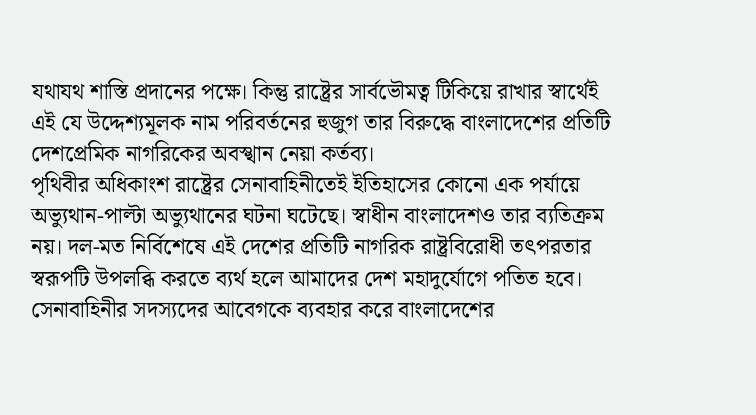যথাযথ শাস্তি প্রদানের পক্ষে। কিন্তু রাষ্ট্রের সার্বভৌমত্ব টিকিয়ে রাখার স্বার্থেই এই যে উদ্দেশ্যমূলক নাম পরিবর্তনের হুজুগ তার বিরুদ্ধে বাংলাদেশের প্রতিটি দেশপ্রেমিক নাগরিকের অবস্খান নেয়া কর্তব্য।
পৃথিবীর অধিকাংশ রাষ্ট্রের সেনাবাহিনীতেই ইতিহাসের কোনো এক পর্যায়ে অভ্যুথান-পাল্টা অভ্যুথানের ঘটনা ঘটেছে। স্বাধীন বাংলাদেশও তার ব্যতিক্রম নয়। দল-মত নির্বিশেষে এই দেশের প্রতিটি নাগরিক রাষ্ট্রবিরোধী তৎপরতার স্বরূপটি উপলব্ধি করতে ব্যর্থ হলে আমাদের দেশ মহাদুর্যোগে পতিত হবে। সেনাবাহিনীর সদস্যদের আবেগকে ব্যবহার করে বাংলাদেশের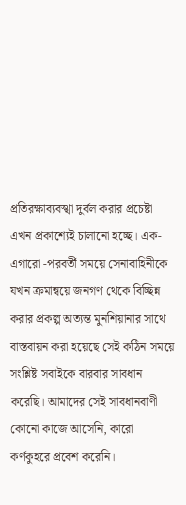প্রতিরক্ষাব্যবস্খা দুর্বল করার প্রচেষ্টা এখন প্রকাশ্যেই চালানো হচ্ছে। এক-এগারো -পরবর্তী সময়ে সেনাবাহিনীকে যখন ক্রমান্বয়ে জনগণ থেকে বিচ্ছিন্ন করার প্রকল্প অত্যন্ত মুনশিয়ানার সাথে বাস্তবায়ন করা হয়েছে সেই কঠিন সময়ে সংশ্লিষ্ট সবাইকে বারবার সাবধান করেছি। আমাদের সেই সাবধানবাণী কোনো কাজে আসেনি, কারো কর্ণকুহরে প্রবেশ করেনি।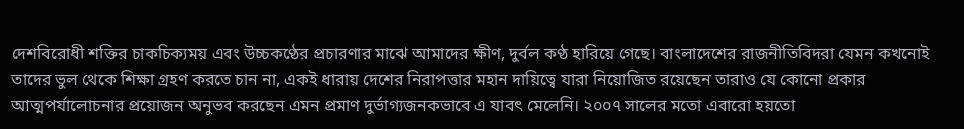দেশবিরোধী শক্তির চাকচিক্যময় এবং উচ্চকণ্ঠের প্রচারণার মাঝে আমাদের ক্ষীণ, দুর্বল কণ্ঠ হারিয়ে গেছে। বাংলাদেশের রাজনীতিবিদরা যেমন কখনোই তাদের ভুল থেকে শিক্ষা গ্রহণ করতে চান না, একই ধারায় দেশের নিরাপত্তার মহান দায়িত্বে যারা নিয়োজিত রয়েছেন তারাও যে কোনো প্রকার আত্মপর্যালোচনার প্রয়োজন অনুভব করছেন এমন প্রমাণ দুর্ভাগ্যজনকভাবে এ যাবৎ মেলেনি। ২০০৭ সালের মতো এবারো হয়তো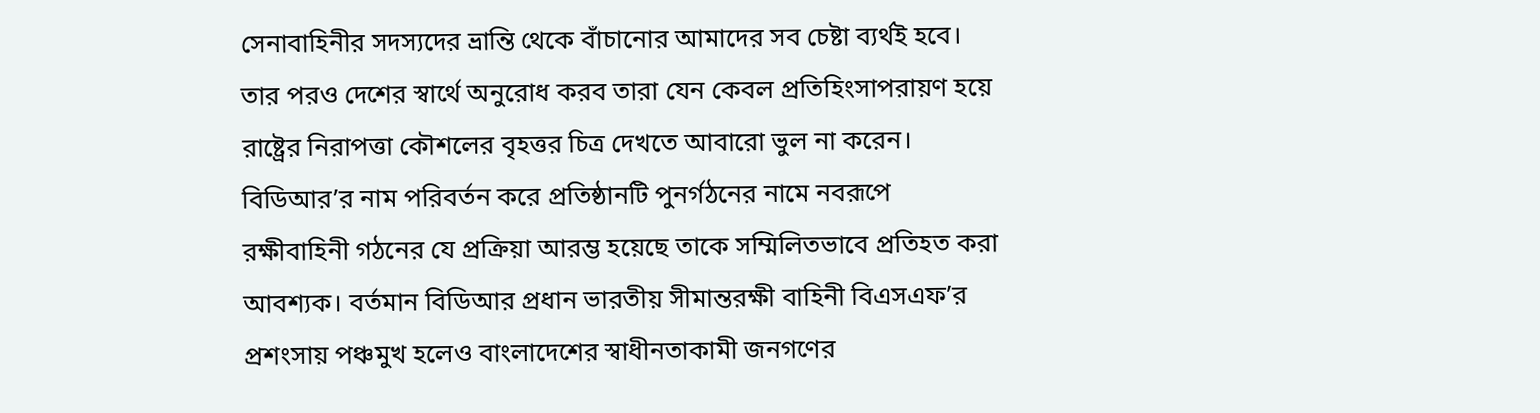সেনাবাহিনীর সদস্যদের ভ্রান্তি থেকে বাঁচানোর আমাদের সব চেষ্টা ব্যর্থই হবে। তার পরও দেশের স্বার্থে অনুরোধ করব তারা যেন কেবল প্রতিহিংসাপরায়ণ হয়ে রাষ্ট্রের নিরাপত্তা কৌশলের বৃহত্তর চিত্র দেখতে আবারো ভুল না করেন। বিডিআর’র নাম পরিবর্তন করে প্রতিষ্ঠানটি পুনর্গঠনের নামে নবরূপে রক্ষীবাহিনী গঠনের যে প্রক্রিয়া আরম্ভ হয়েছে তাকে সম্মিলিতভাবে প্রতিহত করা আবশ্যক। বর্তমান বিডিআর প্রধান ভারতীয় সীমান্তরক্ষী বাহিনী বিএসএফ’র প্রশংসায় পঞ্চমুখ হলেও বাংলাদেশের স্বাধীনতাকামী জনগণের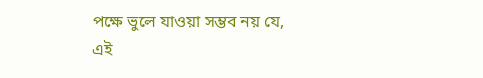পক্ষে ভুলে যাওয়া সম্ভব নয় যে, এই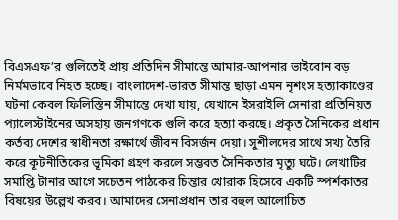বিএসএফ’র গুলিতেই প্রায় প্রতিদিন সীমান্তে আমার-আপনার ভাইবোন বড় নির্মমভাবে নিহত হচ্ছে। বাংলাদেশ-ভারত সীমান্ত ছাড়া এমন নৃশংস হত্যাকাণ্ডের ঘটনা কেবল ফিলিস্তিন সীমান্তে দেখা যায়, যেখানে ইসরাইলি সেনারা প্রতিনিয়ত প্যালেস্টাইনের অসহায় জনগণকে গুলি করে হত্যা করছে। প্রকৃত সৈনিকের প্রধান কর্তব্য দেশের স্বাধীনতা রক্ষার্থে জীবন বিসর্জন দেয়া। সুশীলদের সাথে সখ্য তৈরি করে কূটনীতিকের ভূমিকা গ্রহণ করলে সম্ভবত সৈনিকতার মৃত্যু ঘটে। লেখাটির সমাপ্তি টানার আগে সচেতন পাঠকের চিন্তার খোরাক হিসেবে একটি স্পর্শকাতর বিষয়ের উল্লেখ করব। আমাদের সেনাপ্রধান তার বহুল আলোচিত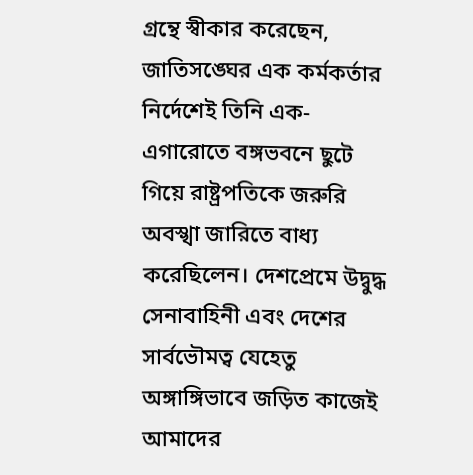গ্রন্থে স্বীকার করেছেন, জাতিসঙ্ঘের এক কর্মকর্তার নির্দেশেই তিনি এক-এগারোতে বঙ্গভবনে ছুটে গিয়ে রাষ্ট্রপতিকে জরুরি অবস্খা জারিতে বাধ্য করেছিলেন। দেশপ্রেমে উদ্বুদ্ধ সেনাবাহিনী এবং দেশের সার্বভৌমত্ব যেহেতু অঙ্গাঙ্গিভাবে জড়িত কাজেই আমাদের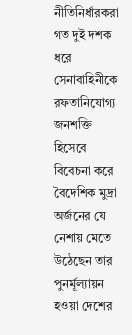নীতিনির্ধারকরা গত দুই দশক ধরে সেনাবাহিনীকে রফতানিযোগ্য জনশক্তি হিসেবে বিবেচনা করে বৈদেশিক মুদ্রা অর্জনের যে নেশায় মেতে উঠেছেন তার পুনর্মূল্যায়ন হওয়া দেশের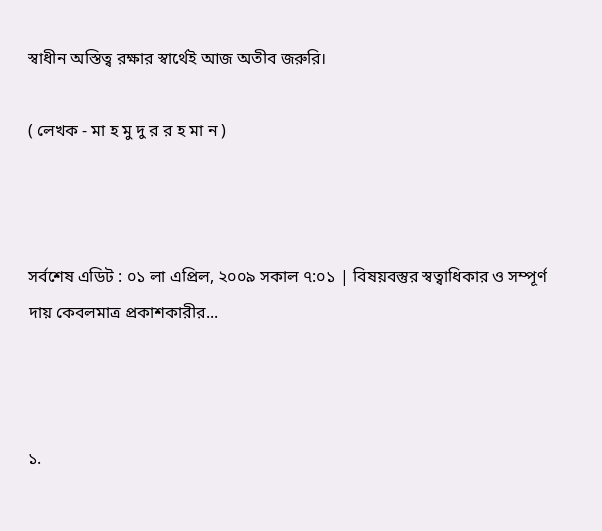স্বাধীন অস্তিত্ব রক্ষার স্বার্থেই আজ অতীব জরুরি।

( লেখক - মা হ মু দু র র হ মা ন )



সর্বশেষ এডিট : ০১ লা এপ্রিল, ২০০৯ সকাল ৭:০১ | বিষয়বস্তুর স্বত্বাধিকার ও সম্পূর্ণ দায় কেবলমাত্র প্রকাশকারীর...



১.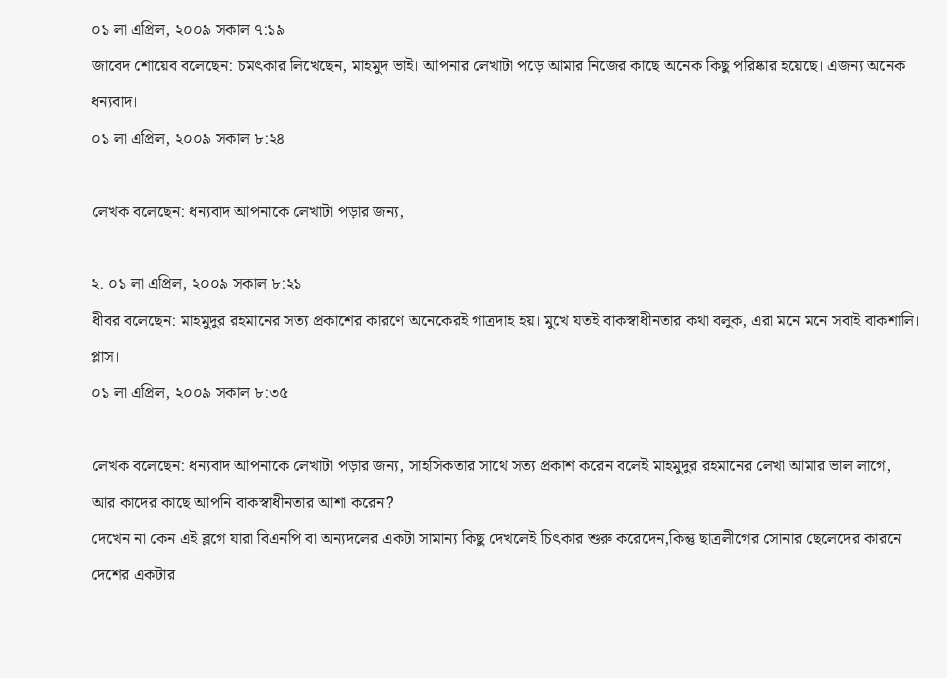০১ লা এপ্রিল, ২০০৯ সকাল ৭:১৯
জাবেদ শোয়েব বলেছেন: চমৎকার লিখেছেন, মাহমুদ ভাই। আপনার লেখাটা পড়ে আমার নিজের কাছে অনেক কিছু পরিষ্কার হয়েছে। এজন্য অনেক ধন্যবাদ।
০১ লা এপ্রিল, ২০০৯ সকাল ৮:২৪

লেখক বলেছেন: ধন্যবাদ আপনাকে লেখাটা পড়ার জন্য,

২. ০১ লা এপ্রিল, ২০০৯ সকাল ৮:২১
ধীবর বলেছেন: মাহমুদুর রহমানের সত্য প্রকাশের কারণে অনেকেরই গাত্রদাহ হয়। মুখে যতই বাকস্বাধীনতার কথা বলুক, এরা মনে মনে সবাই বাকশালি। প্লাস।
০১ লা এপ্রিল, ২০০৯ সকাল ৮:৩৫

লেখক বলেছেন: ধন্যবাদ আপনাকে লেখাটা পড়ার জন্য, সাহসিকতার সাথে সত্য প্রকাশ করেন বলেই মাহমুদুর রহমানের লেখা আমার ভাল লাগে,
আর কাদের কাছে আপনি বাকস্বাধীনতার আশা করেন?
দেখেন না কেন এই ব্লগে যারা বিএনপি বা অন্যদলের একটা সামান্য কিছু দেখলেই চিৎকার শুরু করেদেন,কিন্তু ছাত্রলীগের সোনার ছেলেদের কারনে দেশের একটার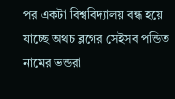পর একটা বিশ্ববিদ্যালয় বন্ধ হয়ে যাচ্ছে অথচ ব্লগের সেইসব পন্ডিত নামের ভন্ডরা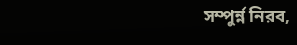সম্পুর্ন্ন নিরব,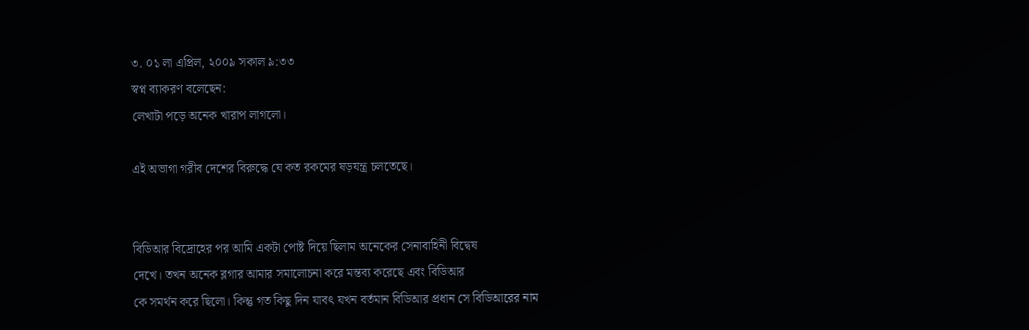৩. ০১ লা এপ্রিল, ২০০৯ সকাল ৯:৩৩
স্বপ্ন ব্যাকরণ বলেছেন:
লেখাটা পড়ে অনেক খারাপ লাগলো।

এই অভাগা গরীব দেশের বিরুদ্ধে যে কত রকমের ষড়যন্ত্র চলতেছে।


বিডিআর বিদ্রোহের পর আমি একটা পোষ্ট দিয়ে ছিলাম অনেকের সেনাবাহিনী বিদ্বেষ
দেখে। তখন অনেক ব্লগার আমার সমালোচনা করে মন্তব্য করেছে এবং বিডিআর
কে সমর্থন করে ছিলো। কিন্তু গত কিছু দিন যাবৎ যখন বর্তমান বিডিআর প্রধান সে বিডিআরের নাম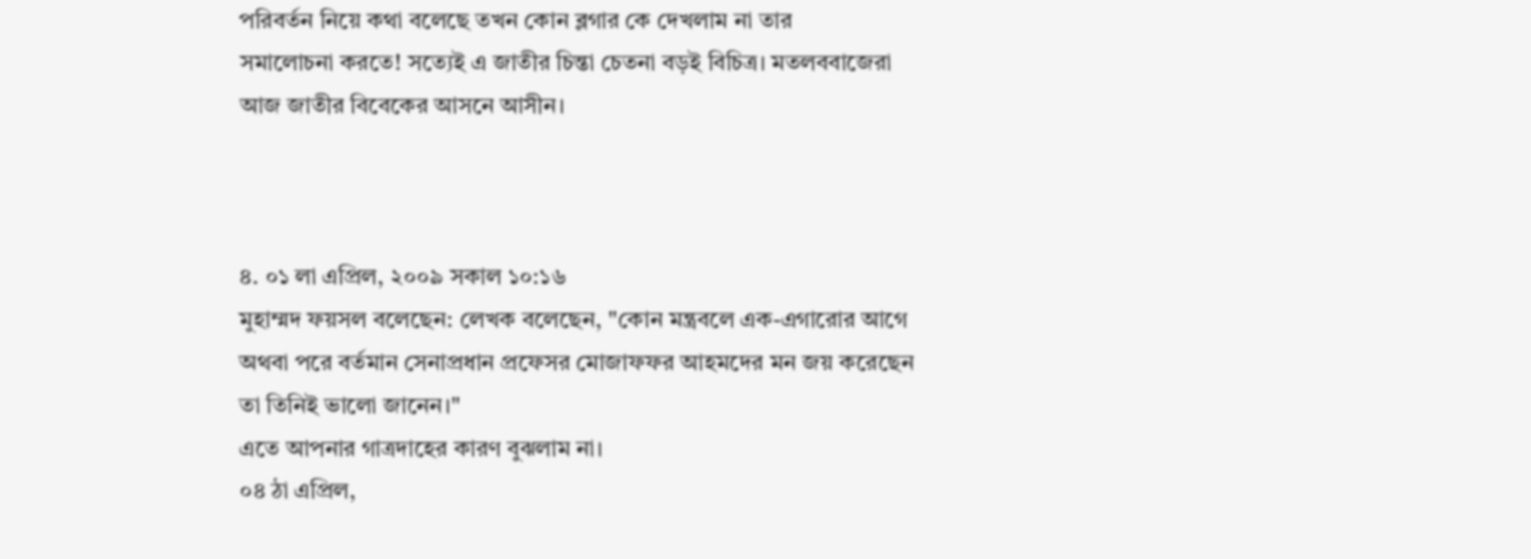পরিবর্তন নিয়ে কথা বলেছে তখন কোন ব্লগার কে দেখলাম না তার
সমালোচনা করতে! সত্যেই এ জাতীর চিন্তা চেতনা বড়ই বিচিত্র। মতলববাজেরা
আজ জাতীর বিবেকের আসনে আসীন।



৪. ০১ লা এপ্রিল, ২০০৯ সকাল ১০:১৬
মুহাম্মদ ফয়সল বলেছেন: লেখক বলেছেন, "কোন মন্ত্রবলে এক-এগারোর আগে অথবা পরে বর্তমান সেনাপ্রধান প্রফেসর মোজাফফর আহমদের মন জয় করেছেন তা তিনিই ভালো জানেন।"
এতে আপনার গাত্রদাহের কারণ বুঝলাম না।
০৪ ঠা এপ্রিল,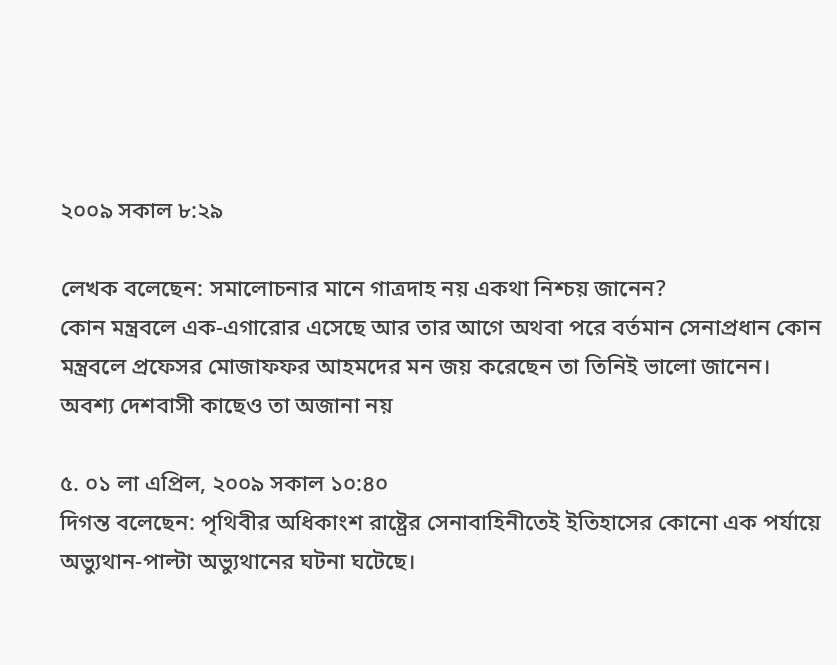২০০৯ সকাল ৮:২৯

লেখক বলেছেন: সমালোচনার মানে গাত্রদাহ নয় একথা নিশ্চয় জানেন?
কোন মন্ত্রবলে এক-এগারোর এসেছে আর তার আগে অথবা পরে বর্তমান সেনাপ্রধান কোন মন্ত্রবলে প্রফেসর মোজাফফর আহমদের মন জয় করেছেন তা তিনিই ভালো জানেন।
অবশ্য দেশবাসী কাছেও তা অজানা নয়

৫. ০১ লা এপ্রিল, ২০০৯ সকাল ১০:৪০
দিগন্ত বলেছেন: পৃথিবীর অধিকাংশ রাষ্ট্রের সেনাবাহিনীতেই ইতিহাসের কোনো এক পর্যায়ে অভ্যুথান-পাল্টা অভ্যুথানের ঘটনা ঘটেছে।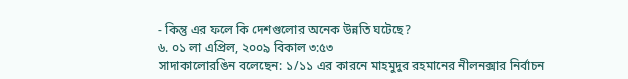- কিন্তু এর ফলে কি দেশগুলোর অনেক উন্নতি ঘটেছে?
৬. ০১ লা এপ্রিল, ২০০৯ বিকাল ৩:৫৩
সাদাকালোরঙিন বলেছেন: ১/১১ এর কারনে মাহমুদুর রহমানের নীলনক্সার নির্বাচন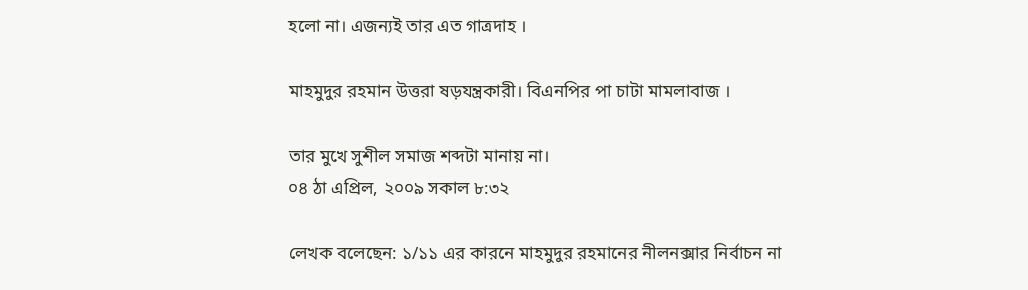হলো না। এজন্যই তার এত গাত্রদাহ ।

মাহমুদুর রহমান উত্তরা ষড়যন্ত্রকারী। বিএনপির পা চাটা মামলাবাজ ।

তার মুখে সুশীল সমাজ শব্দটা মানায় না।
০৪ ঠা এপ্রিল, ২০০৯ সকাল ৮:৩২

লেখক বলেছেন: ১/১১ এর কারনে মাহমুদুর রহমানের নীলনক্সার নির্বাচন না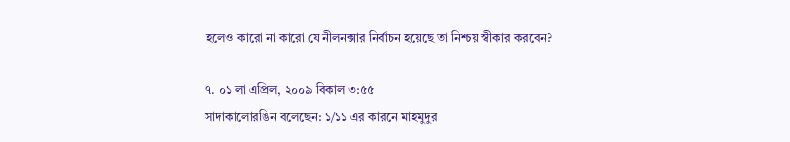হলেও কারো না কারো যে নীলনক্সার নির্বাচন হয়েছে তা নিশ্চয় স্বীকার করবেন?

৭. ০১ লা এপ্রিল, ২০০৯ বিকাল ৩:৫৫
সাদাকালোরঙিন বলেছেন: ১/১১ এর কারনে মাহমুদুর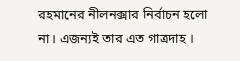রহমানের নীলনক্সার নির্বাচন হলো না। এজন্যই তার এত গাত্রদাহ ।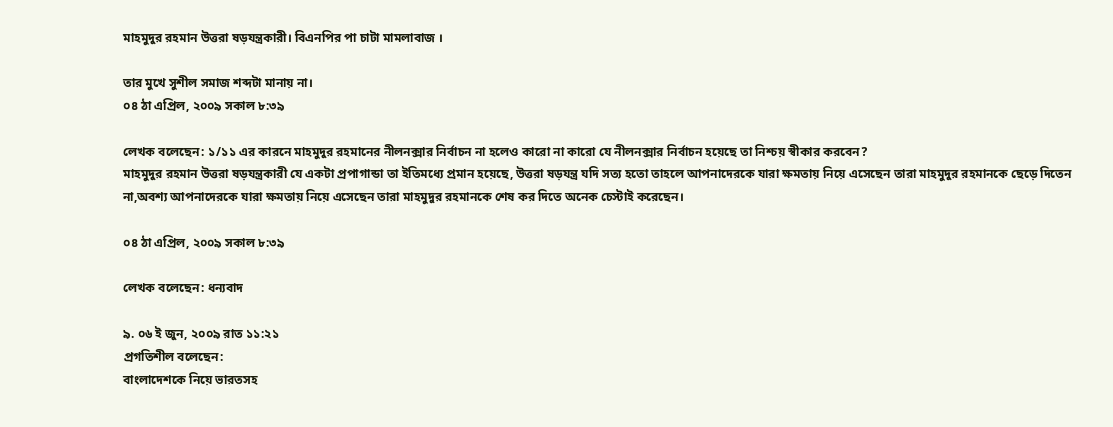মাহমুদুর রহমান উত্তরা ষড়যন্ত্রকারী। বিএনপির পা চাটা মামলাবাজ ।

তার মুখে সুশীল সমাজ শব্দটা মানায় না।
০৪ ঠা এপ্রিল, ২০০৯ সকাল ৮:৩৯

লেখক বলেছেন: ১/১১ এর কারনে মাহমুদুর রহমানের নীলনক্সার নির্বাচন না হলেও কারো না কারো যে নীলনক্সার নির্বাচন হয়েছে তা নিশ্চয় স্বীকার করবেন?
মাহমুদুর রহমান উত্তরা ষড়যন্ত্রকারী যে একটা প্রপাগান্ডা তা ইতিমধ্যে প্রমান হয়েছে, উত্তরা ষড়যন্ত্র যদি সত্য হতো তাহলে আপনাদেরকে যারা ক্ষমতায় নিয়ে এসেছেন তারা মাহমুদুর রহমানকে ছেড়ে দিতেন না,অবশ্য আপনাদেরকে যারা ক্ষমতায় নিয়ে এসেছেন তারা মাহমুদুর রহমানকে শেষ কর দিতে অনেক চেস্টাই করেছেন।

০৪ ঠা এপ্রিল, ২০০৯ সকাল ৮:৩৯

লেখক বলেছেন: ধন্যবাদ

৯. ০৬ ই জুন, ২০০৯ রাত ১১:২১
প্রগতিশীল বলেছেন:
বাংলাদেশকে নিয়ে ভারতসহ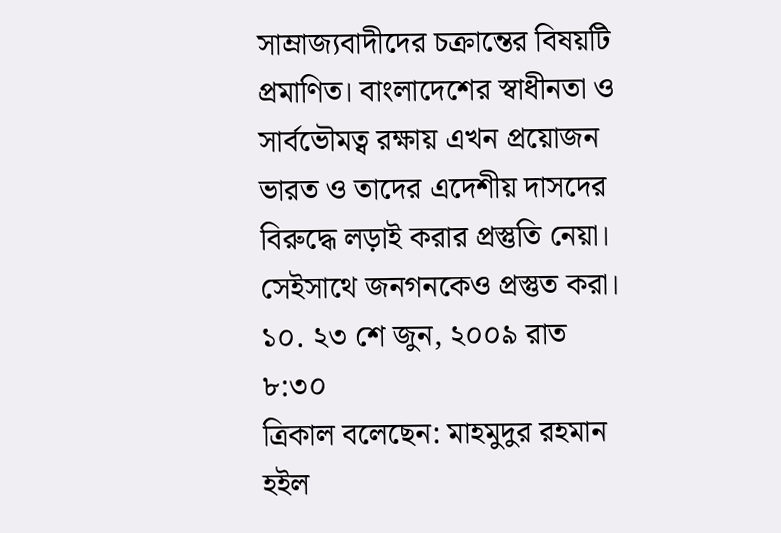সাম্রাজ্যবাদীদের চক্রান্তের বিষয়টি প্রমাণিত। বাংলাদেশের স্বাধীনতা ও সার্বভৌমত্ব রক্ষায় এখন প্রয়োজন ভারত ও তাদের এদেশীয় দাসদের বিরুদ্ধে লড়াই করার প্রস্তুতি নেয়া। সেইসাথে জনগনকেও প্রস্তুত করা।
১০. ২৩ শে জুন, ২০০৯ রাত ৮:৩০
ত্রিকাল বলেছেন: মাহমুদুর রহমান হইল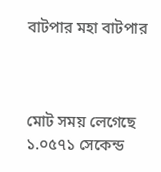বাটপার মহা বাটপার



মোট সময় লেগেছে ১.০৫৭১ সেকেন্ড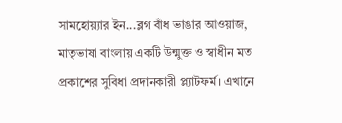সামহোয়‍্যার ইন...ব্লগ বাঁধ ভাঙার আওয়াজ, মাতৃভাষা বাংলায় একটি উন্মুক্ত ও স্বাধীন মত প্রকাশের সুবিধা প্রদানকারী প্ল্যাটফর্ম। এখানে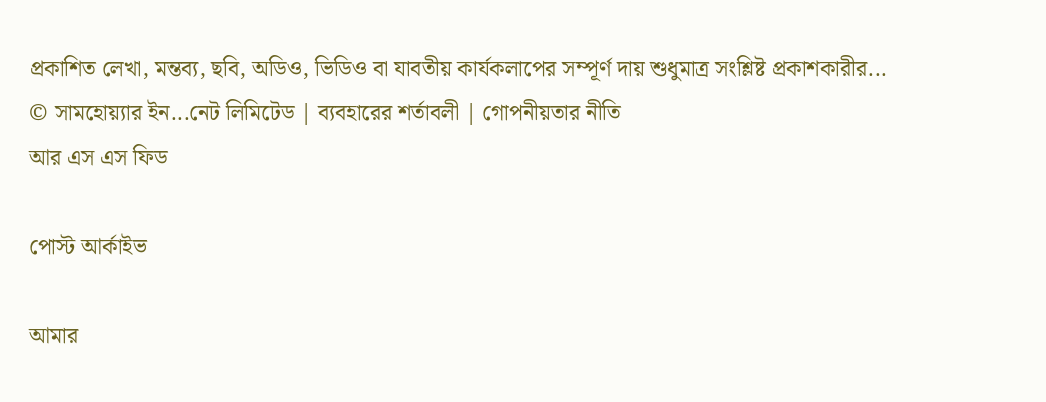প্রকাশিত লেখা, মন্তব‍্য, ছবি, অডিও, ভিডিও বা যাবতীয় কার্যকলাপের সম্পূর্ণ দায় শুধুমাত্র সংশ্লিষ্ট প্রকাশকারীর...
© সামহোয়্যার ইন...নেট লিমিটেড | ব্যবহারের শর্তাবলী | গোপনীয়তার নীতি
আর এস এস ফিড

পোস্ট আর্কাইভ

আমার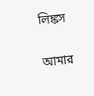লিঙ্কস

আমার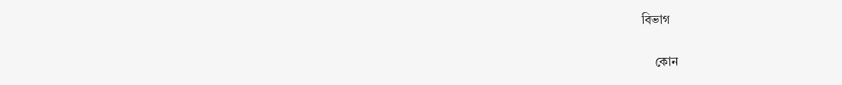বিভাগ

    কোন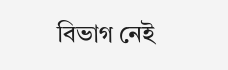বিভাগ নেই